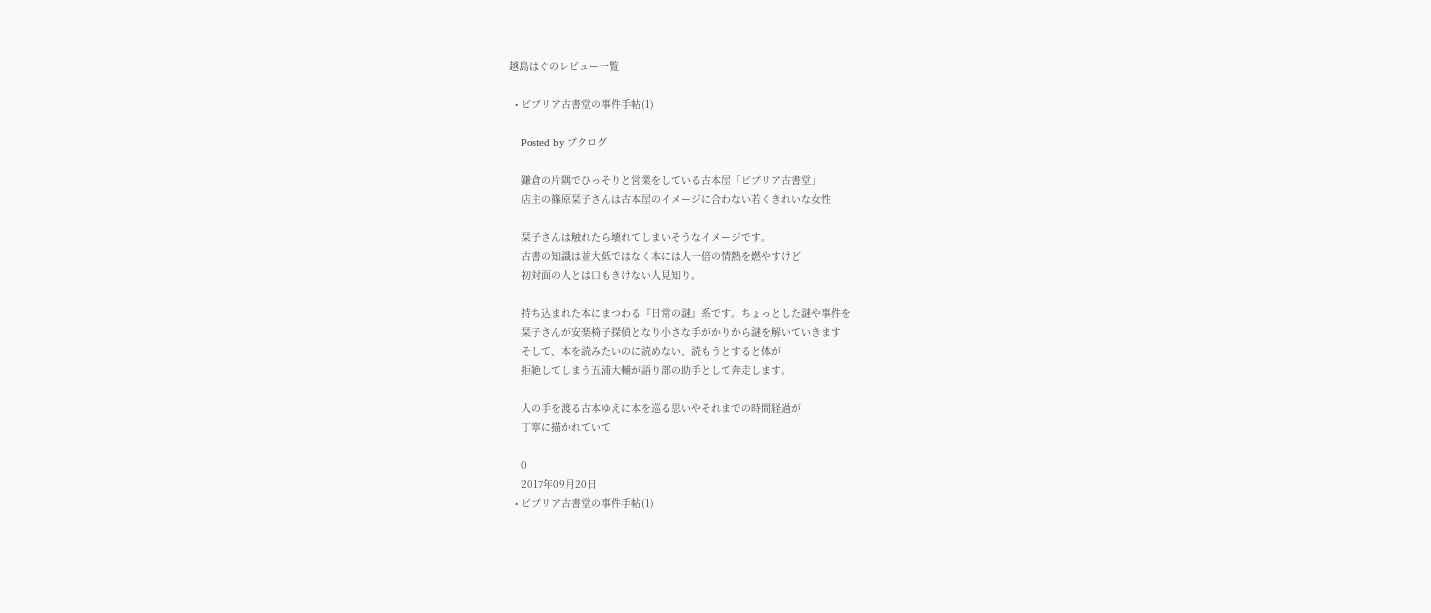越島はぐのレビュー一覧

  • ビブリア古書堂の事件手帖(1)

    Posted by ブクログ

    鎌倉の片隅でひっそりと営業をしている古本屋「ビブリア古書堂」
    店主の篠原栞子さんは古本屋のイメージに合わない若くきれいな女性

    栞子さんは触れたら壊れてしまいそうなイメージです。
    古書の知識は並大低ではなく本には人一倍の情熱を燃やすけど
    初対面の人とは口もきけない人見知り。

    持ち込まれた本にまつわる『日常の謎』系です。ちょっとした謎や事件を
    栞子さんが安楽椅子探偵となり小さな手がかりから謎を解いていきます
    そして、本を読みたいのに読めない、読もうとすると体が
    拒絶してしまう五浦大輔が語り部の助手として奔走します。

    人の手を渡る古本ゆえに本を巡る思いやそれまでの時間経過が
    丁寧に描かれていて

    0
    2017年09月20日
  • ビブリア古書堂の事件手帖(1)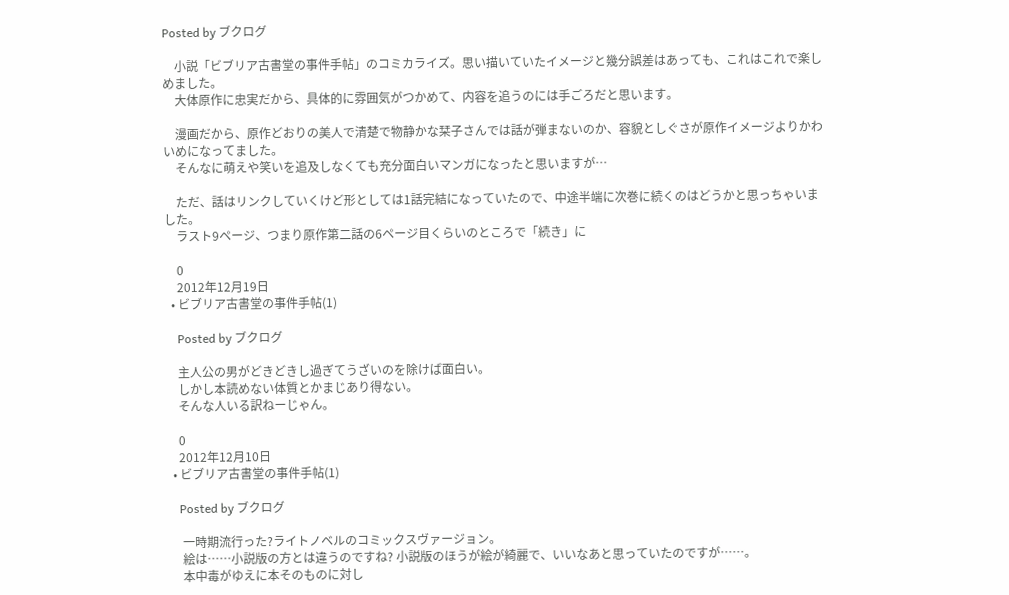Posted by ブクログ

    小説「ビブリア古書堂の事件手帖」のコミカライズ。思い描いていたイメージと幾分誤差はあっても、これはこれで楽しめました。
    大体原作に忠実だから、具体的に雰囲気がつかめて、内容を追うのには手ごろだと思います。

    漫画だから、原作どおりの美人で清楚で物静かな栞子さんでは話が弾まないのか、容貌としぐさが原作イメージよりかわいめになってました。
    そんなに萌えや笑いを追及しなくても充分面白いマンガになったと思いますが…

    ただ、話はリンクしていくけど形としては1話完結になっていたので、中途半端に次巻に続くのはどうかと思っちゃいました。
    ラスト9ページ、つまり原作第二話の6ページ目くらいのところで「続き」に

    0
    2012年12月19日
  • ビブリア古書堂の事件手帖(1)

    Posted by ブクログ

    主人公の男がどきどきし過ぎてうざいのを除けば面白い。
    しかし本読めない体質とかまじあり得ない。
    そんな人いる訳ねーじゃん。

    0
    2012年12月10日
  • ビブリア古書堂の事件手帖(1)

    Posted by ブクログ

     一時期流行った?ライトノベルのコミックスヴァージョン。
     絵は……小説版の方とは違うのですね? 小説版のほうが絵が綺麗で、いいなあと思っていたのですが……。
     本中毒がゆえに本そのものに対し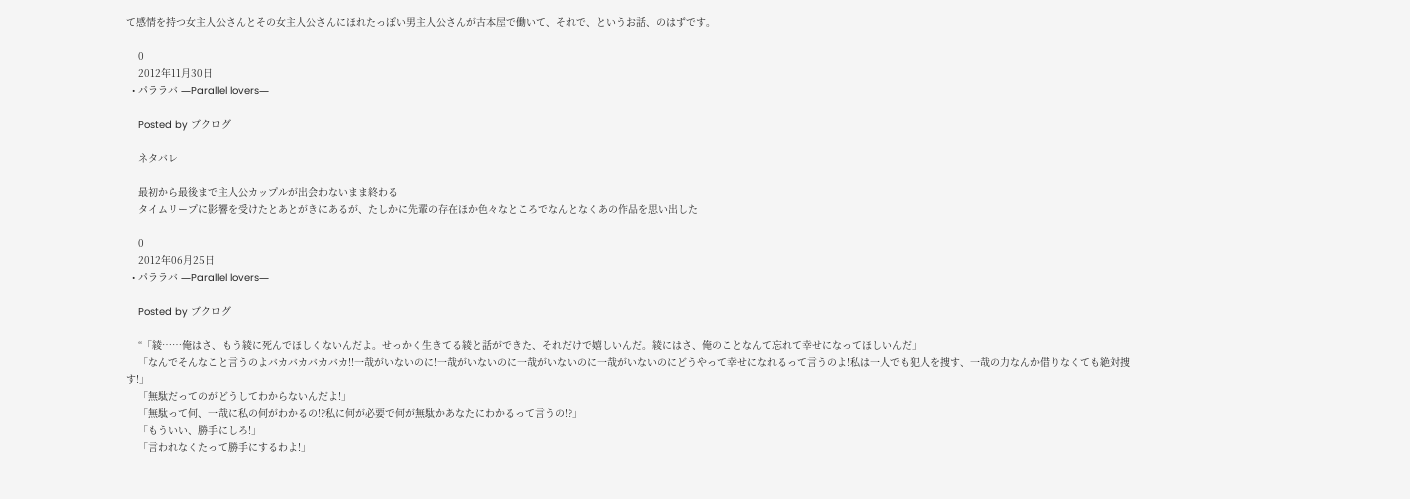て感情を持つ女主人公さんとその女主人公さんにほれたっぽい男主人公さんが古本屋で働いて、それで、というお話、のはずです。

    0
    2012年11月30日
  • パララバ ―Parallel lovers―

    Posted by ブクログ

    ネタバレ

    最初から最後まで主人公カップルが出会わないまま終わる
    タイムリープに影響を受けたとあとがきにあるが、たしかに先輩の存在ほか色々なところでなんとなくあの作品を思い出した

    0
    2012年06月25日
  • パララバ ―Parallel lovers―

    Posted by ブクログ

    “「綾……俺はさ、もう綾に死んでほしくないんだよ。せっかく生きてる綾と話ができた、それだけで嬉しいんだ。綾にはさ、俺のことなんて忘れて幸せになってほしいんだ」
    「なんでそんなこと言うのよバカバカバカバカ!!一哉がいないのに!一哉がいないのに一哉がいないのに一哉がいないのにどうやって幸せになれるって言うのよ!私は一人でも犯人を捜す、一哉の力なんか借りなくても絶対捜す!」
    「無駄だってのがどうしてわからないんだよ!」
    「無駄って何、一哉に私の何がわかるの!?私に何が必要で何が無駄かあなたにわかるって言うの!?」
    「もういい、勝手にしろ!」
    「言われなくたって勝手にするわよ!」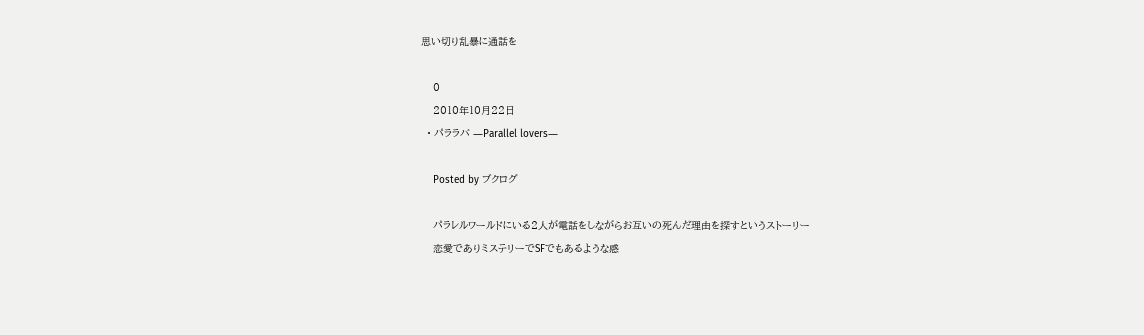思い切り乱暴に通話を

    0
    2010年10月22日
  • パララバ ―Parallel lovers―

    Posted by ブクログ

    パラレルワールドにいる2人が電話をしながらお互いの死んだ理由を探すというストーリー
    恋愛でありミステリーでSFでもあるような感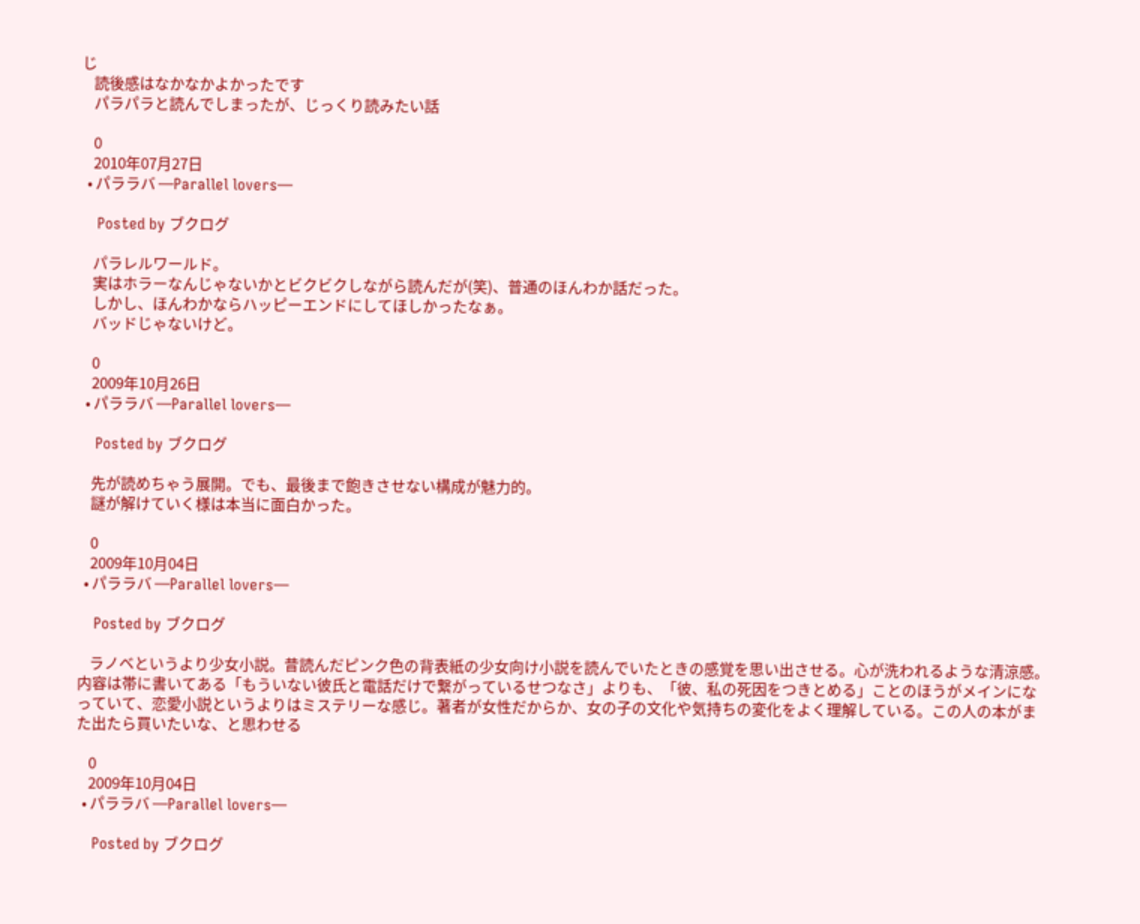じ
    読後感はなかなかよかったです
    パラパラと読んでしまったが、じっくり読みたい話

    0
    2010年07月27日
  • パララバ ―Parallel lovers―

    Posted by ブクログ

    パラレルワールド。
    実はホラーなんじゃないかとビクビクしながら読んだが(笑)、普通のほんわか話だった。
    しかし、ほんわかならハッピーエンドにしてほしかったなぁ。
    バッドじゃないけど。

    0
    2009年10月26日
  • パララバ ―Parallel lovers―

    Posted by ブクログ

    先が読めちゃう展開。でも、最後まで飽きさせない構成が魅力的。
    謎が解けていく様は本当に面白かった。

    0
    2009年10月04日
  • パララバ ―Parallel lovers―

    Posted by ブクログ

    ラノベというより少女小説。昔読んだピンク色の背表紙の少女向け小説を読んでいたときの感覚を思い出させる。心が洗われるような清涼感。内容は帯に書いてある「もういない彼氏と電話だけで繋がっているせつなさ」よりも、「彼、私の死因をつきとめる」ことのほうがメインになっていて、恋愛小説というよりはミステリーな感じ。著者が女性だからか、女の子の文化や気持ちの変化をよく理解している。この人の本がまた出たら買いたいな、と思わせる

    0
    2009年10月04日
  • パララバ ―Parallel lovers―

    Posted by ブクログ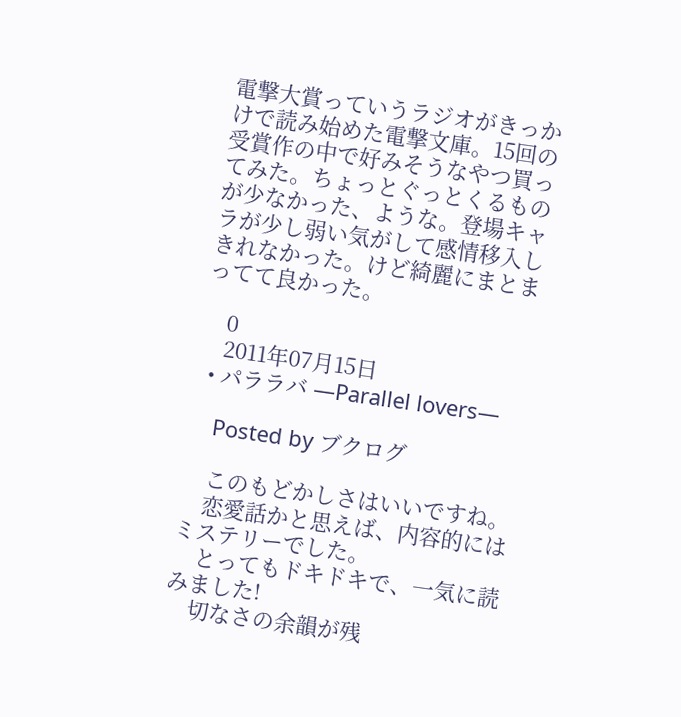電撃大賞っていうラジオがきっかけで読み始めた電撃文庫。15回の受賞作の中で好みそうなやつ買ってみた。ちょっとぐっとくるものが少なかった、ような。登場キャラが少し弱い気がして感情移入しきれなかった。けど綺麗にまとまってて良かった。

    0
    2011年07月15日
  • パララバ ―Parallel lovers―

    Posted by ブクログ

    このもどかしさはいいですね。
    恋愛話かと思えば、内容的にはミステリーでした。
    とってもドキドキで、一気に読みました!
    切なさの余韻が残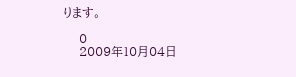ります。

    0
    2009年10月04日